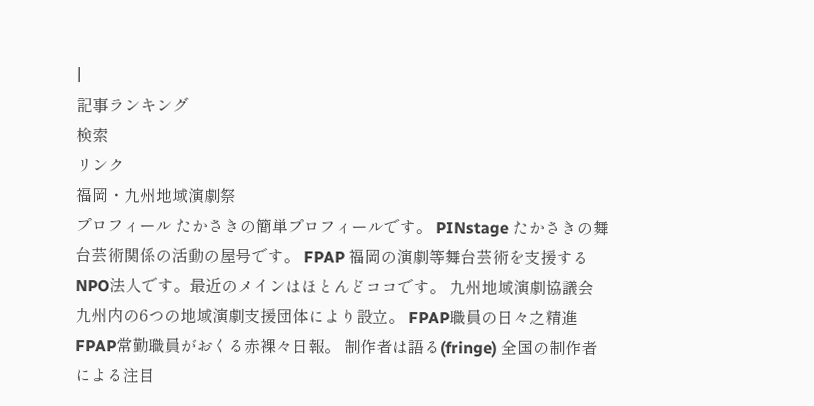|
記事ランキング
検索
リンク
福岡・九州地域演劇祭
プロフィール たかさきの簡単プロフィールです。 PINstage たかさきの舞台芸術関係の活動の屋号です。 FPAP 福岡の演劇等舞台芸術を支援するNPO法人です。最近のメインはほとんどココです。 九州地域演劇協議会 九州内の6つの地域演劇支援団体により設立。 FPAP職員の日々之精進 FPAP常勤職員がおくる赤裸々日報。 制作者は語る(fringe) 全国の制作者による注目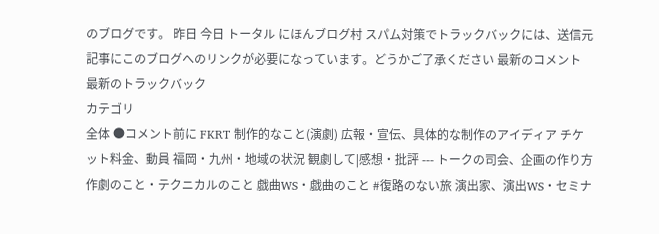のブログです。 昨日 今日 トータル にほんブログ村 スパム対策でトラックバックには、送信元記事にこのブログへのリンクが必要になっています。どうかご了承ください 最新のコメント
最新のトラックバック
カテゴリ
全体 ●コメント前に FKRT 制作的なこと(演劇) 広報・宣伝、具体的な制作のアイディア チケット料金、動員 福岡・九州・地域の状況 観劇して|感想・批評 --- トークの司会、企画の作り方 作劇のこと・テクニカルのこと 戯曲WS・戯曲のこと #復路のない旅 演出家、演出WS・セミナ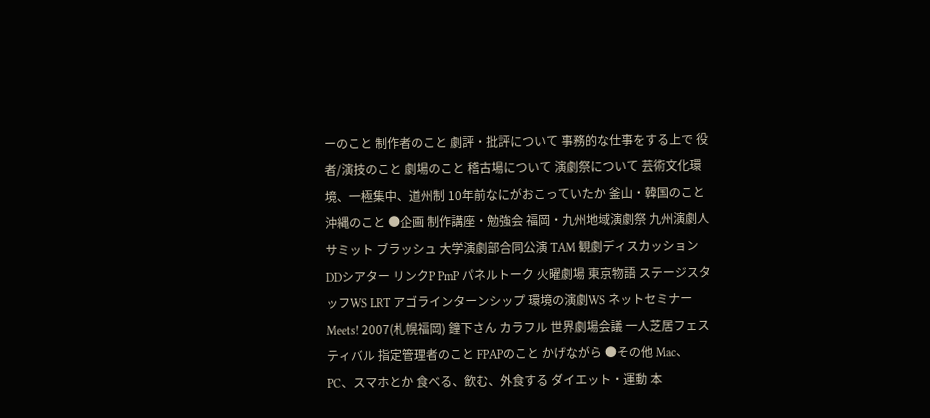ーのこと 制作者のこと 劇評・批評について 事務的な仕事をする上で 役者/演技のこと 劇場のこと 稽古場について 演劇祭について 芸術文化環境、一極集中、道州制 10年前なにがおこっていたか 釜山・韓国のこと 沖縄のこと ●企画 制作講座・勉強会 福岡・九州地域演劇祭 九州演劇人サミット ブラッシュ 大学演劇部合同公演 TAM 観劇ディスカッション DDシアター リンクP PmP パネルトーク 火曜劇場 東京物語 ステージスタッフWS LRT アゴラインターンシップ 環境の演劇WS ネットセミナー Meets! 2007(札幌福岡) 鐘下さん カラフル 世界劇場会議 一人芝居フェスティバル 指定管理者のこと FPAPのこと かげながら ●その他 Mac、PC、スマホとか 食べる、飲む、外食する ダイエット・運動 本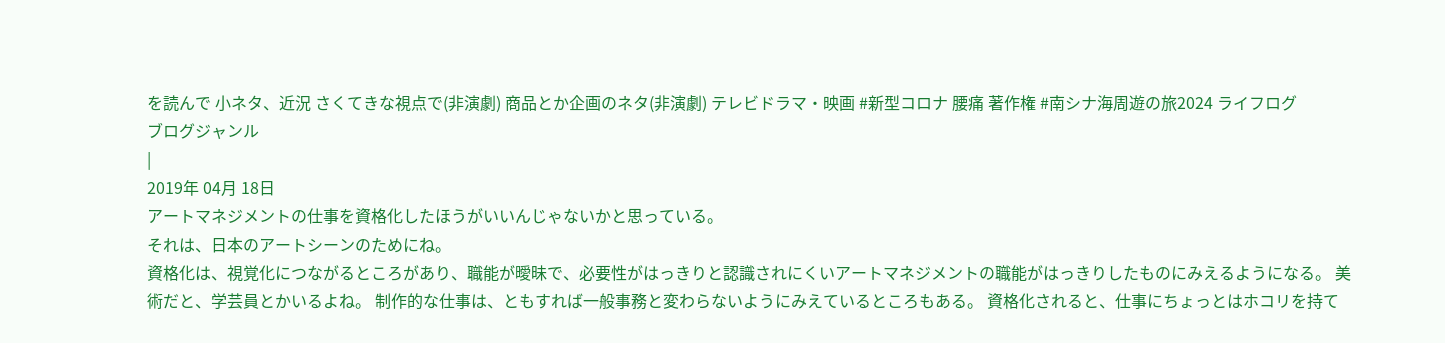を読んで 小ネタ、近況 さくてきな視点で(非演劇) 商品とか企画のネタ(非演劇) テレビドラマ・映画 #新型コロナ 腰痛 著作権 #南シナ海周遊の旅2024 ライフログ
ブログジャンル
|
2019年 04月 18日
アートマネジメントの仕事を資格化したほうがいいんじゃないかと思っている。
それは、日本のアートシーンのためにね。
資格化は、視覚化につながるところがあり、職能が曖昧で、必要性がはっきりと認識されにくいアートマネジメントの職能がはっきりしたものにみえるようになる。 美術だと、学芸員とかいるよね。 制作的な仕事は、ともすれば一般事務と変わらないようにみえているところもある。 資格化されると、仕事にちょっとはホコリを持て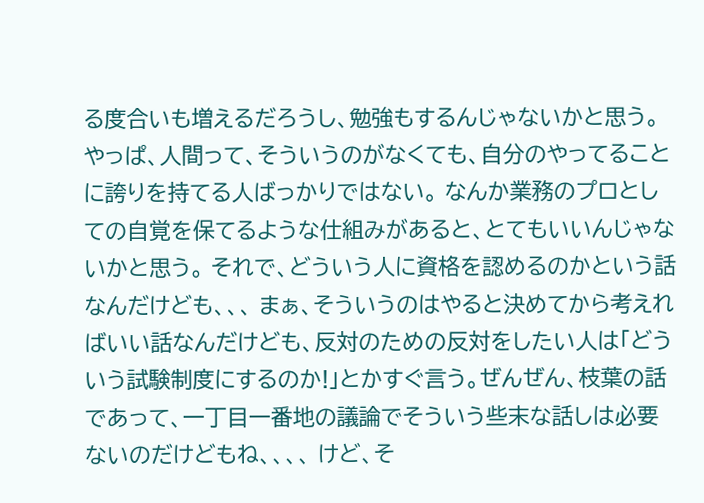る度合いも増えるだろうし、勉強もするんじゃないかと思う。やっぱ、人間って、そういうのがなくても、自分のやってることに誇りを持てる人ばっかりではない。 なんか業務のプロとしての自覚を保てるような仕組みがあると、とてもいいんじゃないかと思う。 それで、どういう人に資格を認めるのかという話なんだけども、、、 まぁ、そういうのはやると決めてから考えればいい話なんだけども、反対のための反対をしたい人は「どういう試験制度にするのか!」とかすぐ言う。ぜんぜん、枝葉の話であって、一丁目一番地の議論でそういう些末な話しは必要ないのだけどもね、、、、 けど、そ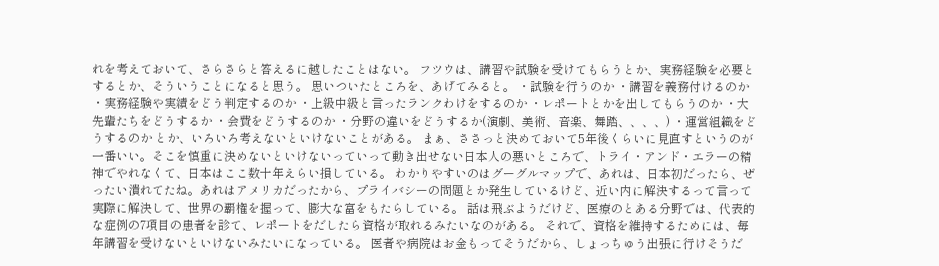れを考えておいて、さらさらと答えるに越したことはない。 フツウは、講習や試験を受けてもらうとか、実務経験を必要とするとか、そういうことになると思う。 思いついたところを、あげてみると。 ・試験を行うのか ・講習を義務付けるのか ・実務経験や実績をどう判定するのか ・上級中級と言ったランクわけをするのか ・レポートとかを出してもらうのか ・大先輩たちをどうするか ・会費をどうするのか ・分野の違いをどうするか(演劇、美術、音楽、舞踏、、、、) ・運営組織をどうするのか とか、いろいろ考えないといけないことがある。 まぁ、ささっと決めておいて5年後くらいに見直すというのが一番いい。そこを慎重に決めないといけないっていって動き出せない日本人の悪いところで、トライ・アンド・エラーの精神でやれなくて、日本はここ数十年えらい損している。 わかりやすいのはグーグルマップで、あれは、日本初だったら、ぜったい潰れてたね。あれはアメリカだったから、プライバシーの問題とか発生しているけど、近い内に解決するって言って実際に解決して、世界の覇権を握って、膨大な富をもたらしている。 話は飛ぶようだけど、医療のとある分野では、代表的な症例の7項目の患者を診て、レポートをだしたら資格が取れるみたいなのがある。 それで、資格を維持するためには、毎年講習を受けないといけないみたいになっている。 医者や病院はお金もってそうだから、しょっちゅう出張に行けそうだ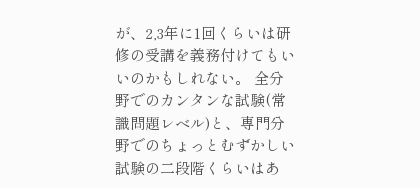が、2,3年に1回くらいは研修の受講を義務付けてもいいのかもしれない。 全分野でのカンタンな試験(常識問題レベル)と、専門分野でのちょっとむずかしい試験の二段階くらいはあ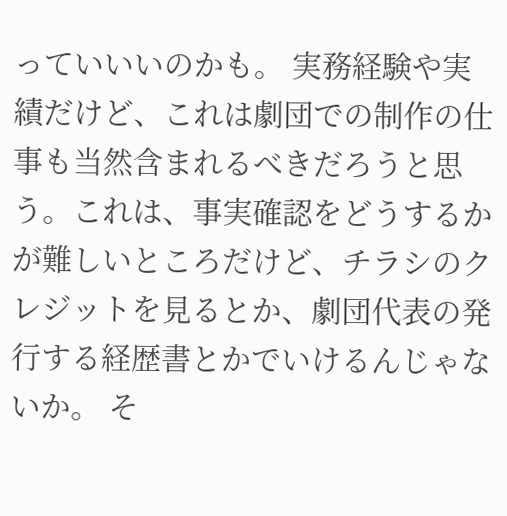っていいいのかも。 実務経験や実績だけど、これは劇団での制作の仕事も当然含まれるべきだろうと思う。これは、事実確認をどうするかが難しいところだけど、チラシのクレジットを見るとか、劇団代表の発行する経歴書とかでいけるんじゃないか。 そ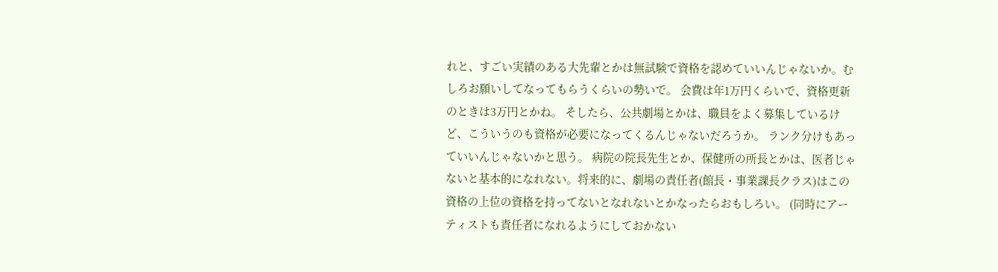れと、すごい実績のある大先輩とかは無試験で資格を認めていいんじゃないか。むしろお願いしてなってもらうくらいの勢いで。 会費は年1万円くらいで、資格更新のときは3万円とかね。 そしたら、公共劇場とかは、職員をよく募集しているけど、こういうのも資格が必要になってくるんじゃないだろうか。 ランク分けもあっていいんじゃないかと思う。 病院の院長先生とか、保健所の所長とかは、医者じゃないと基本的になれない。将来的に、劇場の責任者(館長・事業課長クラス)はこの資格の上位の資格を持ってないとなれないとかなったらおもしろい。 (同時にアーティストも責任者になれるようにしておかない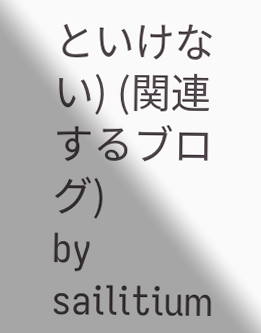といけない) (関連するブログ)
by sailitium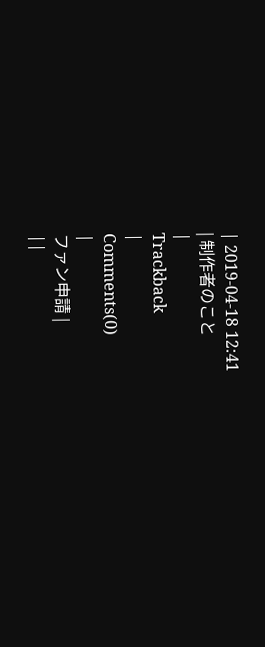| 2019-04-18 12:41
| 制作者のこと
|
Trackback
|
Comments(0)
|
ファン申請 |
||